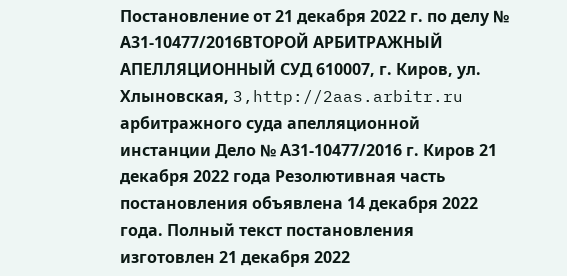Постановление от 21 декабря 2022 г. по делу № А31-10477/2016ВТОРОЙ АРБИТРАЖНЫЙ АПЕЛЛЯЦИОННЫЙ СУД 610007, г. Киров, ул. Хлыновская, 3,http://2aas.arbitr.ru арбитражного суда апелляционной инстанции Дело № А31-10477/2016 г. Киров 21 декабря 2022 года Резолютивная часть постановления объявлена 14 декабря 2022 года. Полный текст постановления изготовлен 21 декабря 2022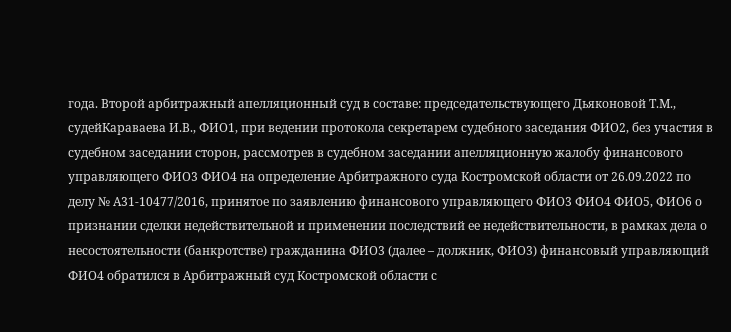года. Второй арбитражный апелляционный суд в составе: председательствующего Дьяконовой Т.М., судейКараваева И.В., ФИО1, при ведении протокола секретарем судебного заседания ФИО2, без участия в судебном заседании сторон, рассмотрев в судебном заседании апелляционную жалобу финансового управляющего ФИО3 ФИО4 на определение Арбитражного суда Костромской области от 26.09.2022 по делу № А31-10477/2016, принятое по заявлению финансового управляющего ФИО3 ФИО4 ФИО5, ФИО6 о признании сделки недействительной и применении последствий ее недействительности, в рамках дела о несостоятельности (банкротстве) гражданина ФИО3 (далее – должник, ФИО3) финансовый управляющий ФИО4 обратился в Арбитражный суд Костромской области с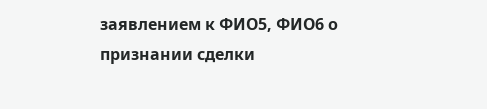заявлением к ФИО5, ФИО6 о признании сделки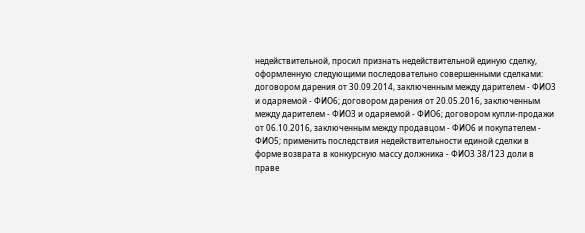недействительной, просил признать недействительной единую сделку, оформленную следующими последовательно совершенными сделками: договором дарения от 30.09.2014, заключенным между дарителем - ФИО3 и одаряемой - ФИО6; договором дарения от 20.05.2016, заключенным между дарителем - ФИО3 и одаряемой - ФИО6; договором купли-продажи от 06.10.2016, заключенным между продавцом - ФИО6 и покупателем - ФИО5; применить последствия недействительности единой сделки в форме возврата в конкурсную массу должника - ФИО3 38/123 доли в праве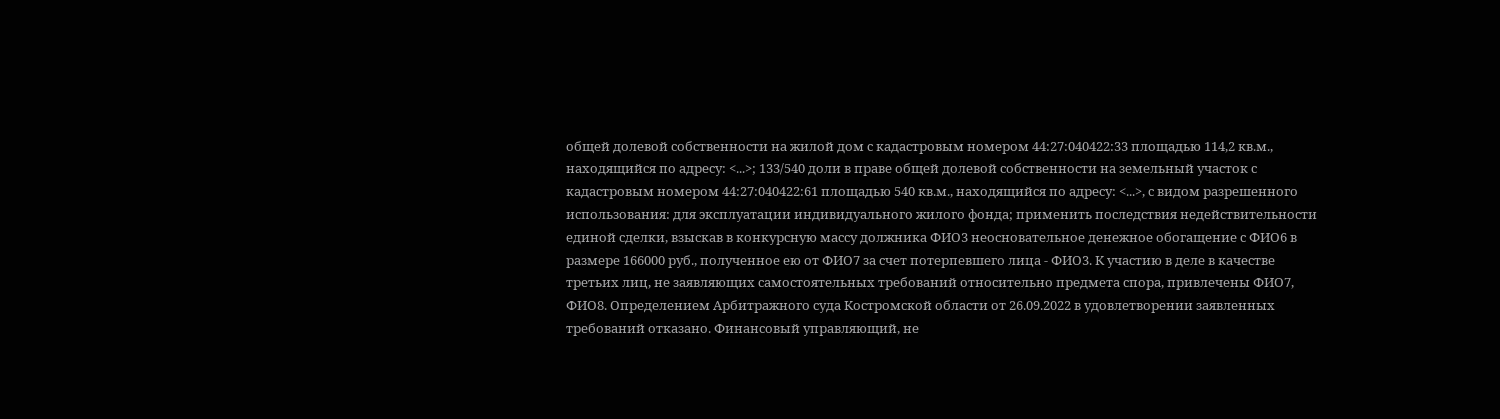общей долевой собственности на жилой дом с кадастровым номером 44:27:040422:33 площадью 114,2 кв.м., находящийся по адресу: <...>; 133/540 доли в праве общей долевой собственности на земельный участок с кадастровым номером 44:27:040422:61 площадью 540 кв.м., находящийся по адресу: <...>, с видом разрешенного использования: для эксплуатации индивидуального жилого фонда; применить последствия недействительности единой сделки, взыскав в конкурсную массу должника ФИО3 неосновательное денежное обогащение с ФИО6 в размере 166000 руб., полученное ею от ФИО7 за счет потерпевшего лица - ФИО3. К участию в деле в качестве третьих лиц, не заявляющих самостоятельных требований относительно предмета спора, привлечены ФИО7, ФИО8. Определением Арбитражного суда Костромской области от 26.09.2022 в удовлетворении заявленных требований отказано. Финансовый управляющий, не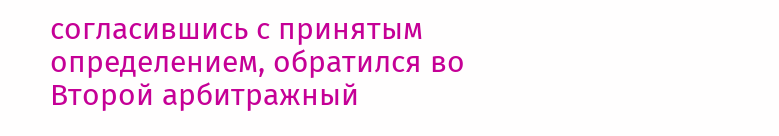согласившись с принятым определением, обратился во Второй арбитражный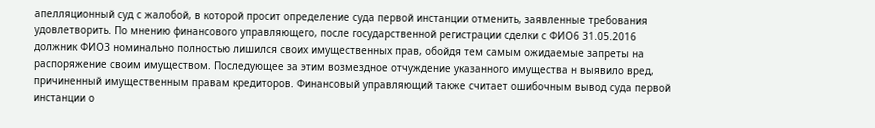апелляционный суд с жалобой, в которой просит определение суда первой инстанции отменить, заявленные требования удовлетворить. По мнению финансового управляющего, после государственной регистрации сделки с ФИО6 31.05.2016 должник ФИО3 номинально полностью лишился своих имущественных прав, обойдя тем самым ожидаемые запреты на распоряжение своим имуществом. Последующее за этим возмездное отчуждение указанного имущества н выявило вред, причиненный имущественным правам кредиторов. Финансовый управляющий также считает ошибочным вывод суда первой инстанции о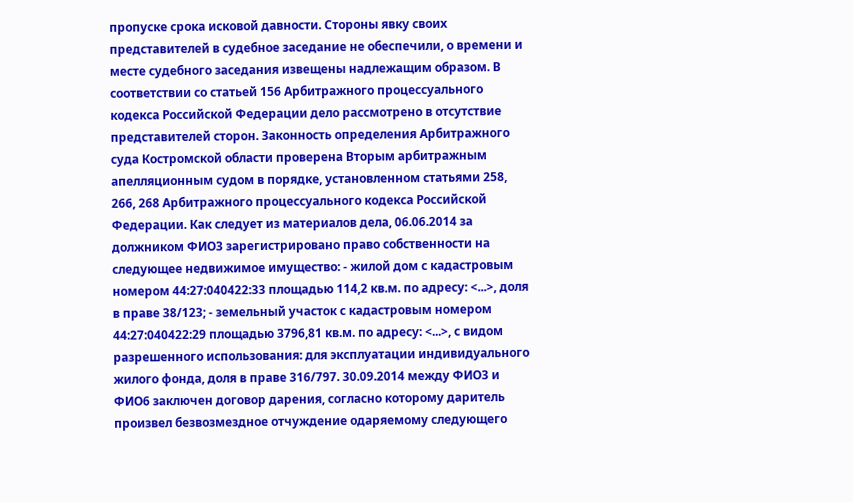пропуске срока исковой давности. Стороны явку своих представителей в судебное заседание не обеспечили, о времени и месте судебного заседания извещены надлежащим образом. В соответствии со статьей 156 Арбитражного процессуального кодекса Российской Федерации дело рассмотрено в отсутствие представителей сторон. Законность определения Арбитражного суда Костромской области проверена Вторым арбитражным апелляционным судом в порядке, установленном статьями 258, 266, 268 Арбитражного процессуального кодекса Российской Федерации. Как следует из материалов дела, 06.06.2014 за должником ФИО3 зарегистрировано право собственности на следующее недвижимое имущество: - жилой дом с кадастровым номером 44:27:040422:33 площадью 114,2 кв.м. по адресу: <...>, доля в праве 38/123; - земельный участок с кадастровым номером 44:27:040422:29 площадью 3796,81 кв.м. по адресу: <...>, с видом разрешенного использования: для эксплуатации индивидуального жилого фонда, доля в праве 316/797. 30.09.2014 между ФИО3 и ФИО6 заключен договор дарения, согласно которому даритель произвел безвозмездное отчуждение одаряемому следующего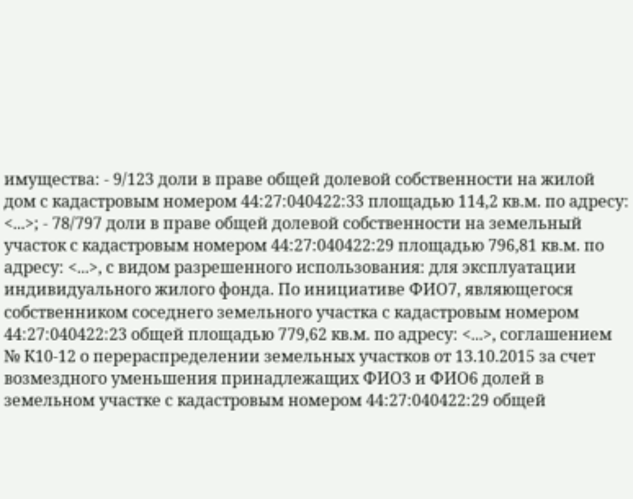имущества: - 9/123 доли в праве общей долевой собственности на жилой дом с кадастровым номером 44:27:040422:33 площадью 114,2 кв.м. по адресу: <...>; - 78/797 доли в праве общей долевой собственности на земельный участок с кадастровым номером 44:27:040422:29 площадью 796,81 кв.м. по адресу: <...>, с видом разрешенного использования: для эксплуатации индивидуального жилого фонда. По инициативе ФИО7, являющегося собственником соседнего земельного участка с кадастровым номером 44:27:040422:23 общей площадью 779,62 кв.м. по адресу: <...>, соглашением № К10-12 о перераспределении земельных участков от 13.10.2015 за счет возмездного уменьшения принадлежащих ФИО3 и ФИО6 долей в земельном участке с кадастровым номером 44:27:040422:29 общей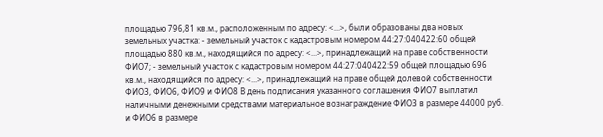площадью 796,81 кв.м., расположенным по адресу: <...>, были образованы два новых земельных участка: - земельный участок с кадастровым номером 44:27:040422:60 общей площадью 880 кв.м., находящийся по адресу: <...>, принадлежащий на праве собственности ФИО7; - земельный участок с кадастровым номером 44:27:040422:59 общей площадью 696 кв.м., находящийся по адресу: <...>, принадлежащий на праве общей долевой собственности ФИО3, ФИО6, ФИО9 и ФИО8 В день подписания указанного соглашения ФИО7 выплатил наличными денежными средствами материальное вознаграждение ФИО3 в размере 44000 руб. и ФИО6 в размере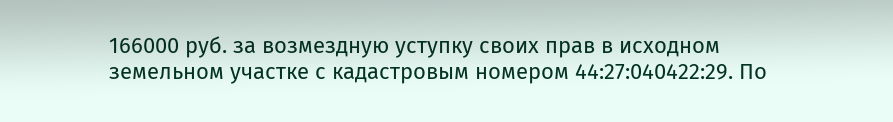166000 руб. за возмездную уступку своих прав в исходном земельном участке с кадастровым номером 44:27:040422:29. По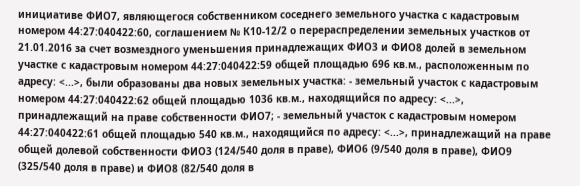инициативе ФИО7, являющегося собственником соседнего земельного участка с кадастровым номером 44:27:040422:60, соглашением № К10-12/2 о перераспределении земельных участков от 21.01.2016 за счет возмездного уменьшения принадлежащих ФИО3 и ФИО8 долей в земельном участке с кадастровым номером 44:27:040422:59 общей площадью 696 кв.м., расположенным по адресу: <...>, были образованы два новых земельных участка: - земельный участок с кадастровым номером 44:27:040422:62 общей площадью 1036 кв.м., находящийся по адресу: <...>, принадлежащий на праве собственности ФИО7; - земельный участок с кадастровым номером 44:27:040422:61 общей площадью 540 кв.м., находящийся по адресу: <...>, принадлежащий на праве общей долевой собственности ФИО3 (124/540 доля в праве), ФИО6 (9/540 доля в праве), ФИО9 (325/540 доля в праве) и ФИО8 (82/540 доля в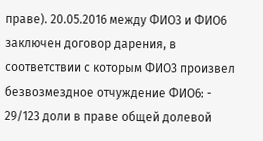праве). 20.05.2016 между ФИО3 и ФИО6 заключен договор дарения, в соответствии с которым ФИО3 произвел безвозмездное отчуждение ФИО6: - 29/123 доли в праве общей долевой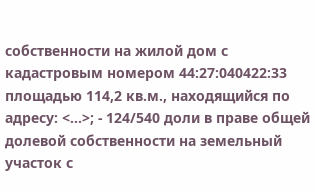собственности на жилой дом с кадастровым номером 44:27:040422:33 площадью 114,2 кв.м., находящийся по адресу: <...>; - 124/540 доли в праве общей долевой собственности на земельный участок с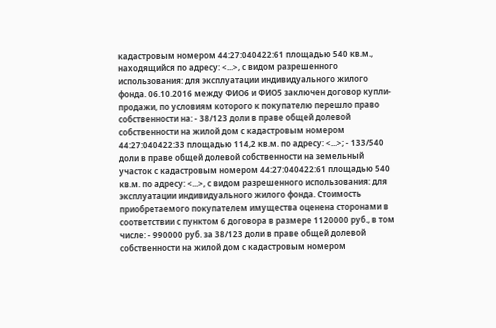кадастровым номером 44:27:040422:61 площадью 540 кв.м., находящийся по адресу: <...>, с видом разрешенного использования: для эксплуатации индивидуального жилого фонда. 06.10.2016 между ФИО6 и ФИО5 заключен договор купли-продажи, по условиям которого к покупателю перешло право собственности на: - 38/123 доли в праве общей долевой собственности на жилой дом с кадастровым номером 44:27:040422:33 площадью 114,2 кв.м. по адресу: <...>; - 133/540 доли в праве общей долевой собственности на земельный участок с кадастровым номером 44:27:040422:61 площадью 540 кв.м. по адресу: <...>, с видом разрешенного использования: для эксплуатации индивидуального жилого фонда. Стоимость приобретаемого покупателем имущества оценена сторонами в соответствии с пунктом 6 договора в размере 1120000 руб., в том числе: - 990000 руб. за 38/123 доли в праве общей долевой собственности на жилой дом с кадастровым номером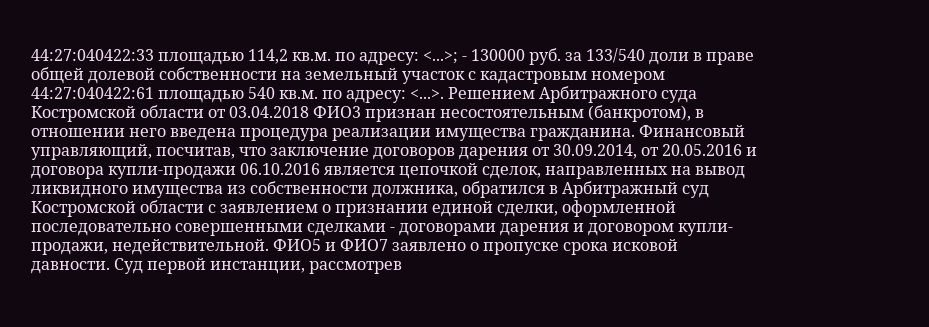44:27:040422:33 площадью 114,2 кв.м. по адресу: <...>; - 130000 руб. за 133/540 доли в праве общей долевой собственности на земельный участок с кадастровым номером 44:27:040422:61 площадью 540 кв.м. по адресу: <...>. Решением Арбитражного суда Костромской области от 03.04.2018 ФИО3 признан несостоятельным (банкротом), в отношении него введена процедура реализации имущества гражданина. Финансовый управляющий, посчитав, что заключение договоров дарения от 30.09.2014, от 20.05.2016 и договора купли-продажи 06.10.2016 является цепочкой сделок, направленных на вывод ликвидного имущества из собственности должника, обратился в Арбитражный суд Костромской области с заявлением о признании единой сделки, оформленной последовательно совершенными сделками - договорами дарения и договором купли-продажи, недействительной. ФИО5 и ФИО7 заявлено о пропуске срока исковой давности. Суд первой инстанции, рассмотрев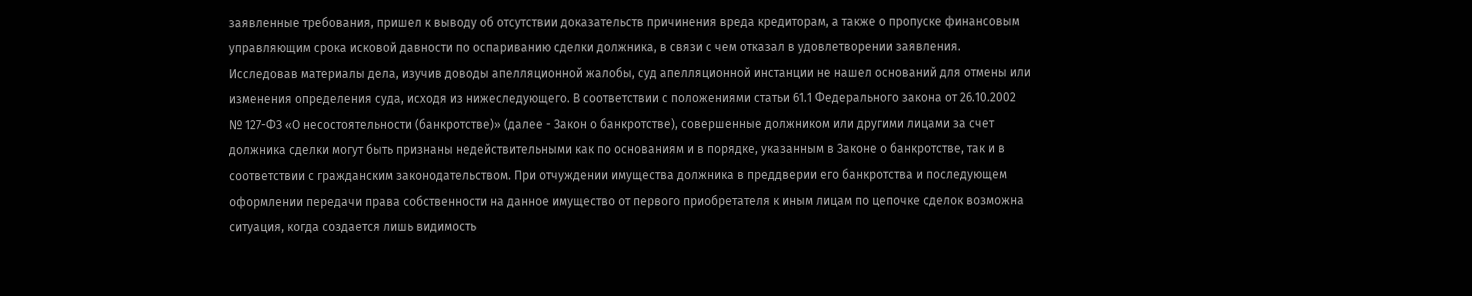заявленные требования, пришел к выводу об отсутствии доказательств причинения вреда кредиторам, а также о пропуске финансовым управляющим срока исковой давности по оспариванию сделки должника, в связи с чем отказал в удовлетворении заявления. Исследовав материалы дела, изучив доводы апелляционной жалобы, суд апелляционной инстанции не нашел оснований для отмены или изменения определения суда, исходя из нижеследующего. В соответствии с положениями статьи 61.1 Федерального закона от 26.10.2002 № 127-ФЗ «О несостоятельности (банкротстве)» (далее - Закон о банкротстве), совершенные должником или другими лицами за счет должника сделки могут быть признаны недействительными как по основаниям и в порядке, указанным в Законе о банкротстве, так и в соответствии с гражданским законодательством. При отчуждении имущества должника в преддверии его банкротства и последующем оформлении передачи права собственности на данное имущество от первого приобретателя к иным лицам по цепочке сделок возможна ситуация, когда создается лишь видимость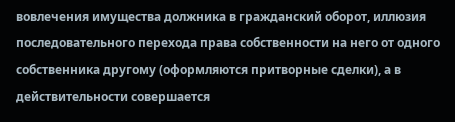вовлечения имущества должника в гражданский оборот, иллюзия последовательного перехода права собственности на него от одного собственника другому (оформляются притворные сделки), а в действительности совершается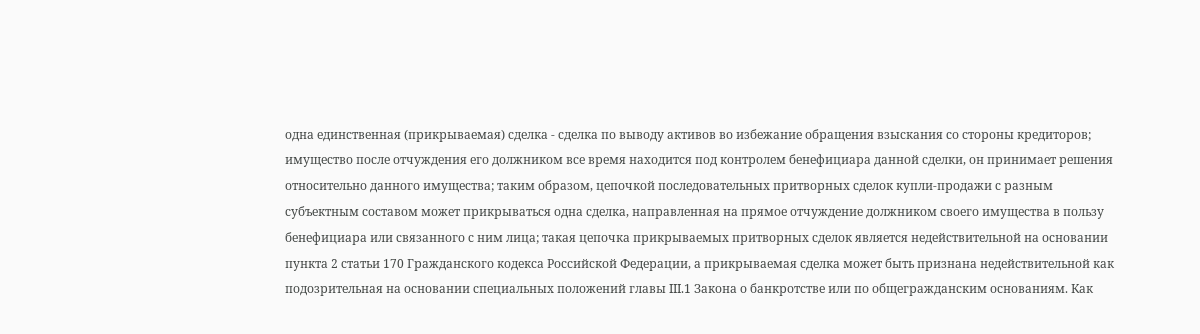одна единственная (прикрываемая) сделка - сделка по выводу активов во избежание обращения взыскания со стороны кредиторов; имущество после отчуждения его должником все время находится под контролем бенефициара данной сделки, он принимает решения относительно данного имущества; таким образом, цепочкой последовательных притворных сделок купли-продажи с разным субъектным составом может прикрываться одна сделка, направленная на прямое отчуждение должником своего имущества в пользу бенефициара или связанного с ним лица; такая цепочка прикрываемых притворных сделок является недействительной на основании пункта 2 статьи 170 Гражданского кодекса Российской Федерации, а прикрываемая сделка может быть признана недействительной как подозрительная на основании специальных положений главы III.1 Закона о банкротстве или по общегражданским основаниям. Как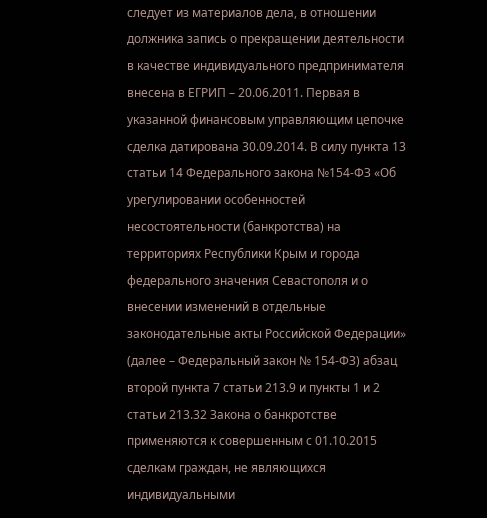следует из материалов дела, в отношении должника запись о прекращении деятельности в качестве индивидуального предпринимателя внесена в ЕГРИП – 20.06.2011. Первая в указанной финансовым управляющим цепочке сделка датирована 30.09.2014. В силу пункта 13 статьи 14 Федерального закона №154-ФЗ «Об урегулировании особенностей несостоятельности (банкротства) на территориях Республики Крым и города федерального значения Севастополя и о внесении изменений в отдельные законодательные акты Российской Федерации» (далее – Федеральный закон № 154-ФЗ) абзац второй пункта 7 статьи 213.9 и пункты 1 и 2 статьи 213.32 Закона о банкротстве применяются к совершенным с 01.10.2015 сделкам граждан, не являющихся индивидуальными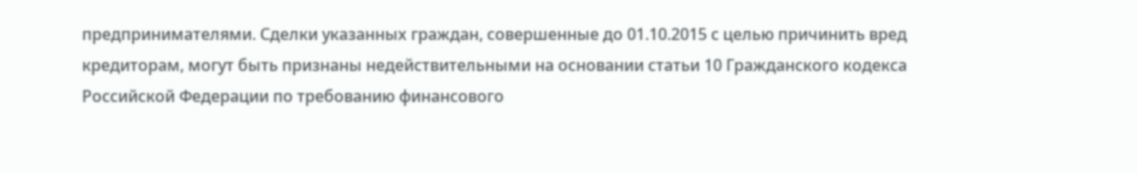предпринимателями. Сделки указанных граждан, совершенные до 01.10.2015 с целью причинить вред кредиторам, могут быть признаны недействительными на основании статьи 10 Гражданского кодекса Российской Федерации по требованию финансового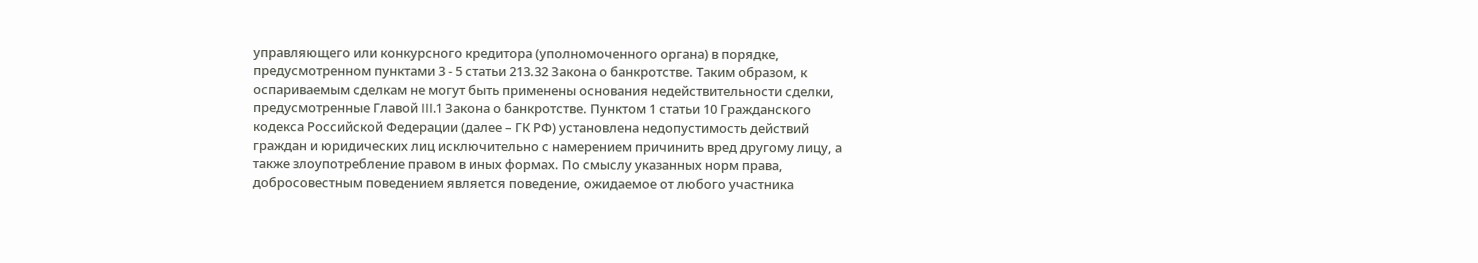управляющего или конкурсного кредитора (уполномоченного органа) в порядке, предусмотренном пунктами 3 - 5 статьи 213.32 Закона о банкротстве. Таким образом, к оспариваемым сделкам не могут быть применены основания недействительности сделки, предусмотренные Главой III.1 Закона о банкротстве. Пунктом 1 статьи 10 Гражданского кодекса Российской Федерации (далее – ГК РФ) установлена недопустимость действий граждан и юридических лиц исключительно с намерением причинить вред другому лицу, а также злоупотребление правом в иных формах. По смыслу указанных норм права, добросовестным поведением является поведение, ожидаемое от любого участника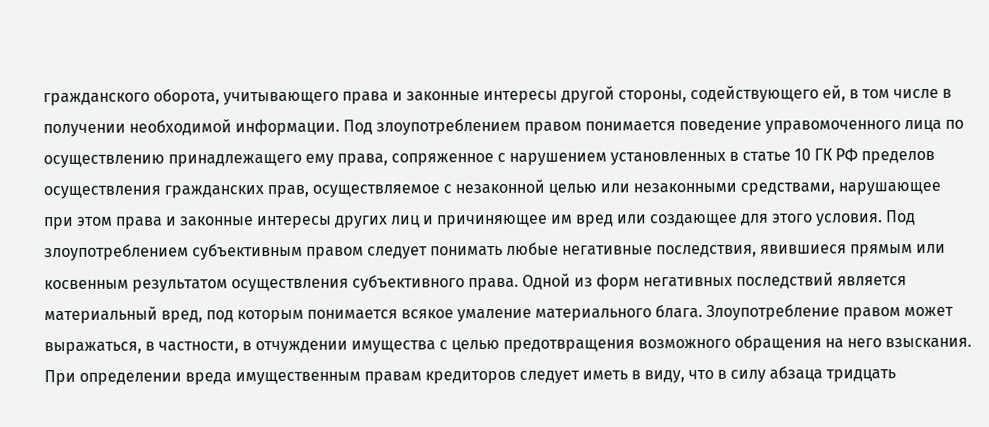гражданского оборота, учитывающего права и законные интересы другой стороны, содействующего ей, в том числе в получении необходимой информации. Под злоупотреблением правом понимается поведение управомоченного лица по осуществлению принадлежащего ему права, сопряженное с нарушением установленных в статье 10 ГК РФ пределов осуществления гражданских прав, осуществляемое с незаконной целью или незаконными средствами, нарушающее при этом права и законные интересы других лиц и причиняющее им вред или создающее для этого условия. Под злоупотреблением субъективным правом следует понимать любые негативные последствия, явившиеся прямым или косвенным результатом осуществления субъективного права. Одной из форм негативных последствий является материальный вред, под которым понимается всякое умаление материального блага. Злоупотребление правом может выражаться, в частности, в отчуждении имущества с целью предотвращения возможного обращения на него взыскания. При определении вреда имущественным правам кредиторов следует иметь в виду, что в силу абзаца тридцать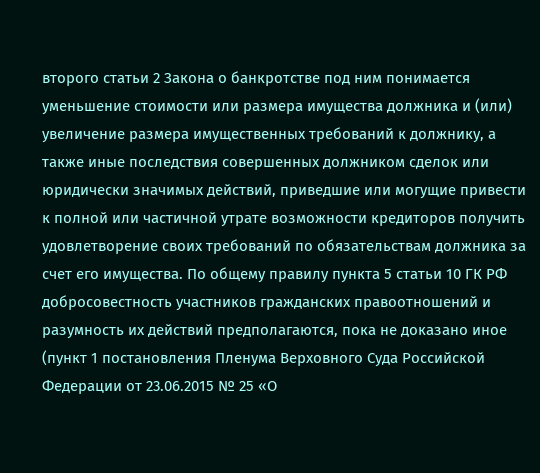второго статьи 2 Закона о банкротстве под ним понимается уменьшение стоимости или размера имущества должника и (или) увеличение размера имущественных требований к должнику, а также иные последствия совершенных должником сделок или юридически значимых действий, приведшие или могущие привести к полной или частичной утрате возможности кредиторов получить удовлетворение своих требований по обязательствам должника за счет его имущества. По общему правилу пункта 5 статьи 10 ГК РФ добросовестность участников гражданских правоотношений и разумность их действий предполагаются, пока не доказано иное (пункт 1 постановления Пленума Верховного Суда Российской Федерации от 23.06.2015 № 25 «О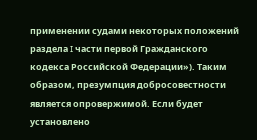применении судами некоторых положений раздела I части первой Гражданского кодекса Российской Федерации»). Таким образом, презумпция добросовестности является опровержимой. Если будет установлено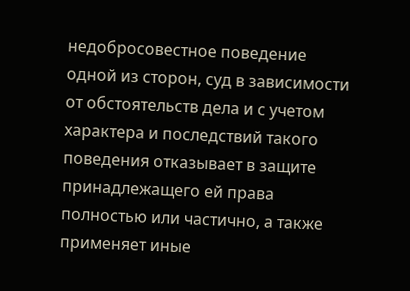недобросовестное поведение одной из сторон, суд в зависимости от обстоятельств дела и с учетом характера и последствий такого поведения отказывает в защите принадлежащего ей права полностью или частично, а также применяет иные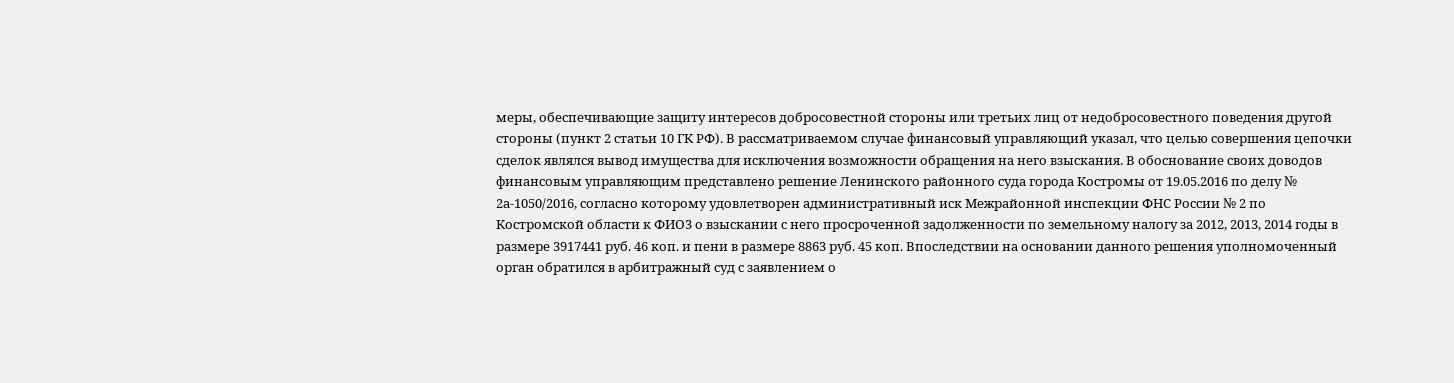меры, обеспечивающие защиту интересов добросовестной стороны или третьих лиц от недобросовестного поведения другой стороны (пункт 2 статьи 10 ГК РФ). В рассматриваемом случае финансовый управляющий указал, что целью совершения цепочки сделок являлся вывод имущества для исключения возможности обращения на него взыскания. В обоснование своих доводов финансовым управляющим представлено решение Ленинского районного суда города Костромы от 19.05.2016 по делу № 2а-1050/2016, согласно которому удовлетворен административный иск Межрайонной инспекции ФНС России № 2 по Костромской области к ФИО3 о взыскании с него просроченной задолженности по земельному налогу за 2012, 2013, 2014 годы в размере 3917441 руб. 46 коп. и пени в размере 8863 руб. 45 коп. Впоследствии на основании данного решения уполномоченный орган обратился в арбитражный суд с заявлением о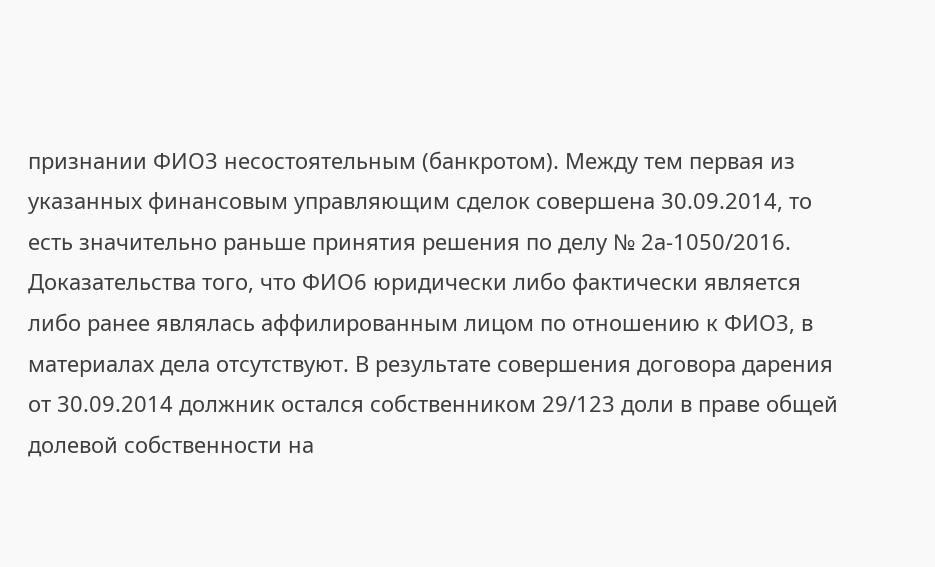признании ФИО3 несостоятельным (банкротом). Между тем первая из указанных финансовым управляющим сделок совершена 30.09.2014, то есть значительно раньше принятия решения по делу № 2а-1050/2016. Доказательства того, что ФИО6 юридически либо фактически является либо ранее являлась аффилированным лицом по отношению к ФИО3, в материалах дела отсутствуют. В результате совершения договора дарения от 30.09.2014 должник остался собственником 29/123 доли в праве общей долевой собственности на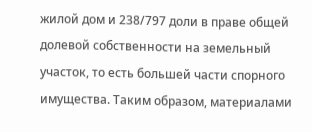жилой дом и 238/797 доли в праве общей долевой собственности на земельный участок, то есть большей части спорного имущества. Таким образом, материалами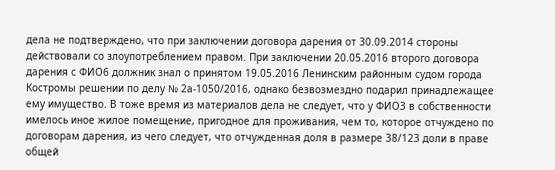дела не подтверждено, что при заключении договора дарения от 30.09.2014 стороны действовали со злоупотреблением правом. При заключении 20.05.2016 второго договора дарения с ФИО6 должник знал о принятом 19.05.2016 Ленинским районным судом города Костромы решении по делу № 2а-1050/2016, однако безвозмездно подарил принадлежащее ему имущество. В тоже время из материалов дела не следует, что у ФИО3 в собственности имелось иное жилое помещение, пригодное для проживания, чем то, которое отчуждено по договорам дарения, из чего следует, что отчужденная доля в размере 38/123 доли в праве общей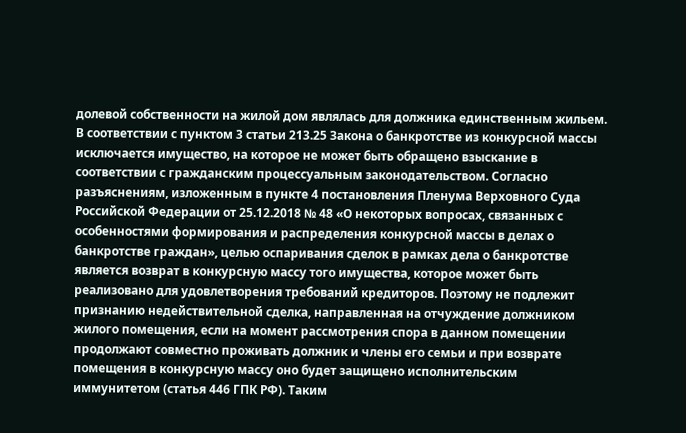долевой собственности на жилой дом являлась для должника единственным жильем. В соответствии с пунктом 3 статьи 213.25 Закона о банкротстве из конкурсной массы исключается имущество, на которое не может быть обращено взыскание в соответствии с гражданским процессуальным законодательством. Согласно разъяснениям, изложенным в пункте 4 постановления Пленума Верховного Суда Российской Федерации от 25.12.2018 № 48 «О некоторых вопросах, связанных с особенностями формирования и распределения конкурсной массы в делах о банкротстве граждан», целью оспаривания сделок в рамках дела о банкротстве является возврат в конкурсную массу того имущества, которое может быть реализовано для удовлетворения требований кредиторов. Поэтому не подлежит признанию недействительной сделка, направленная на отчуждение должником жилого помещения, если на момент рассмотрения спора в данном помещении продолжают совместно проживать должник и члены его семьи и при возврате помещения в конкурсную массу оно будет защищено исполнительским иммунитетом (статья 446 ГПК РФ). Таким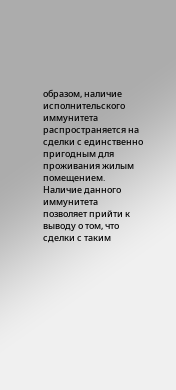образом, наличие исполнительского иммунитета распространяется на сделки с единственно пригодным для проживания жилым помещением. Наличие данного иммунитета позволяет прийти к выводу о том, что сделки с таким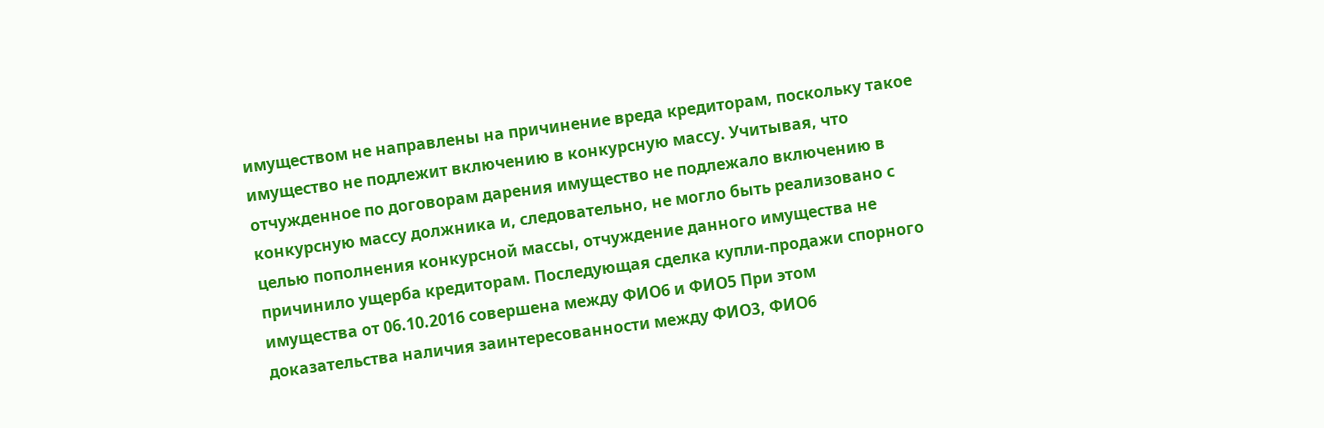имуществом не направлены на причинение вреда кредиторам, поскольку такое имущество не подлежит включению в конкурсную массу. Учитывая, что отчужденное по договорам дарения имущество не подлежало включению в конкурсную массу должника и, следовательно, не могло быть реализовано с целью пополнения конкурсной массы, отчуждение данного имущества не причинило ущерба кредиторам. Последующая сделка купли-продажи спорного имущества от 06.10.2016 совершена между ФИО6 и ФИО5 При этом доказательства наличия заинтересованности между ФИО3, ФИО6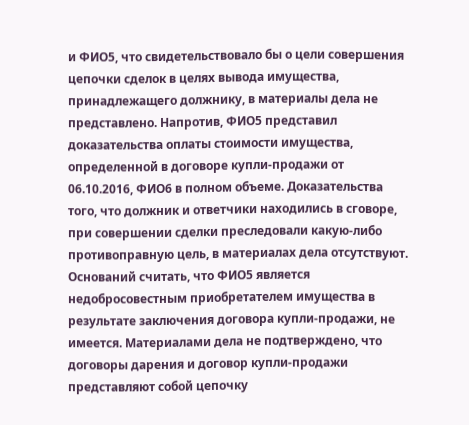и ФИО5, что свидетельствовало бы о цели совершения цепочки сделок в целях вывода имущества, принадлежащего должнику, в материалы дела не представлено. Напротив, ФИО5 представил доказательства оплаты стоимости имущества, определенной в договоре купли-продажи от 06.10.2016, ФИО6 в полном объеме. Доказательства того, что должник и ответчики находились в сговоре, при совершении сделки преследовали какую-либо противоправную цель, в материалах дела отсутствуют. Оснований считать, что ФИО5 является недобросовестным приобретателем имущества в результате заключения договора купли-продажи, не имеется. Материалами дела не подтверждено, что договоры дарения и договор купли-продажи представляют собой цепочку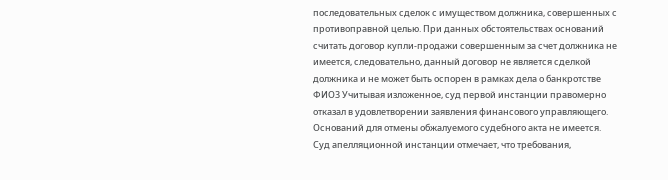последовательных сделок с имуществом должника, совершенных с противоправной целью. При данных обстоятельствах оснований считать договор купли-продажи совершенным за счет должника не имеется, следовательно, данный договор не является сделкой должника и не может быть оспорен в рамках дела о банкротстве ФИО3 Учитывая изложенное, суд первой инстанции правомерно отказал в удовлетворении заявления финансового управляющего. Оснований для отмены обжалуемого судебного акта не имеется. Суд апелляционной инстанции отмечает, что требования,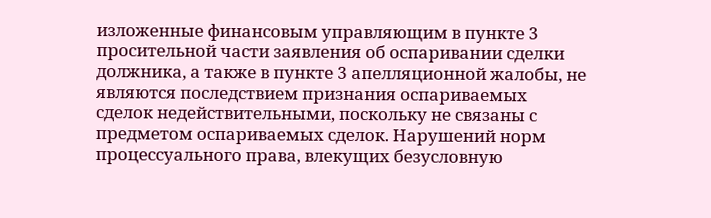изложенные финансовым управляющим в пункте 3 просительной части заявления об оспаривании сделки должника, а также в пункте 3 апелляционной жалобы, не являются последствием признания оспариваемых сделок недействительными, поскольку не связаны с предметом оспариваемых сделок. Нарушений норм процессуального права, влекущих безусловную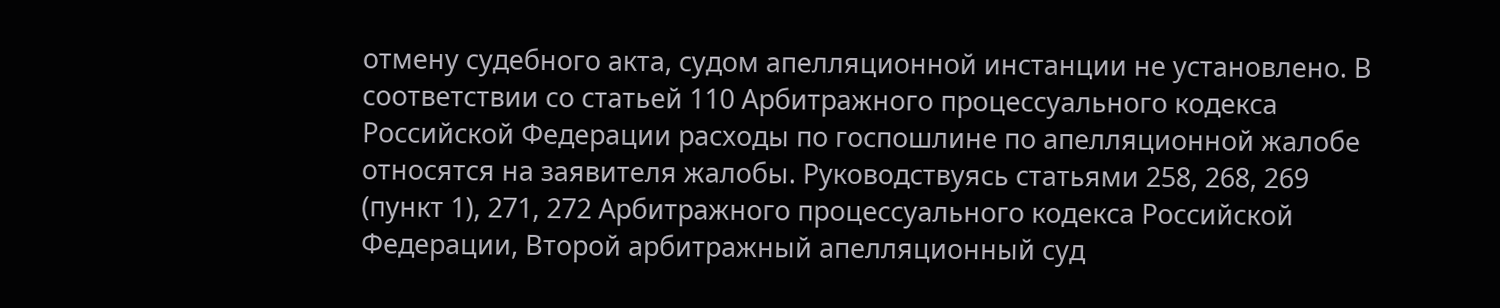отмену судебного акта, судом апелляционной инстанции не установлено. В соответствии со статьей 110 Арбитражного процессуального кодекса Российской Федерации расходы по госпошлине по апелляционной жалобе относятся на заявителя жалобы. Руководствуясь статьями 258, 268, 269 (пункт 1), 271, 272 Арбитражного процессуального кодекса Российской Федерации, Второй арбитражный апелляционный суд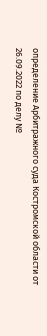определение Арбитражного суда Костромской области от 26.09.2022 по делу №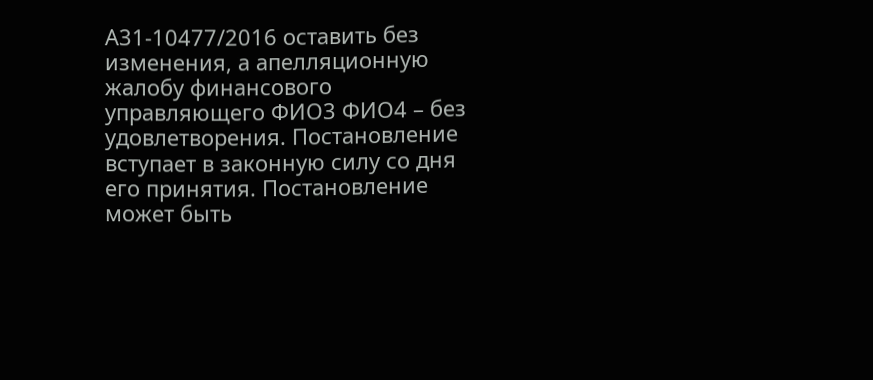А31-10477/2016 оставить без изменения, а апелляционную жалобу финансового управляющего ФИО3 ФИО4 – без удовлетворения. Постановление вступает в законную силу со дня его принятия. Постановление может быть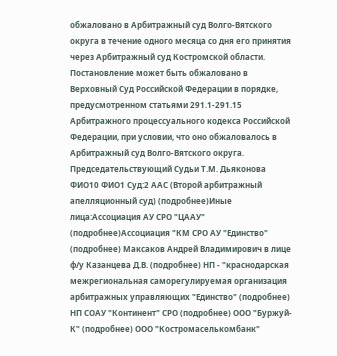обжаловано в Арбитражный суд Волго-Вятского округа в течение одного месяца со дня его принятия через Арбитражный суд Костромской области. Постановление может быть обжаловано в Верховный Суд Российской Федерации в порядке, предусмотренном статьями 291.1-291.15 Арбитражного процессуального кодекса Российской Федерации, при условии, что оно обжаловалось в Арбитражный суд Волго-Вятского округа. Председательствующий Судьи Т.М. Дьяконова ФИО10 ФИО1 Суд:2 ААС (Второй арбитражный апелляционный суд) (подробнее)Иные лица:Ассоциация АУ СРО "ЦААУ" (подробнее)Ассоциация "КМ СРО АУ "Единство" (подробнее) Максаков Андрей Владимирович в лице ф/у Казанцева Д.В. (подробнее) НП - "краснодарская межрегиональная саморегулируемая организация арбитражных управляющих "Единство" (подробнее) НП СОАУ "Континент" СРО (подробнее) ООО "Буржуй-К" (подробнее) ООО "Костромаселькомбанк"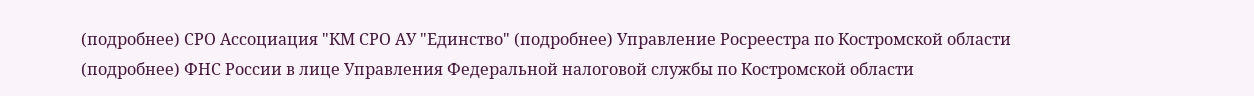(подробнее) СРО Ассоциация "КМ СРО АУ "Единство" (подробнее) Управление Росреестра по Костромской области (подробнее) ФНС России в лице Управления Федеральной налоговой службы по Костромской области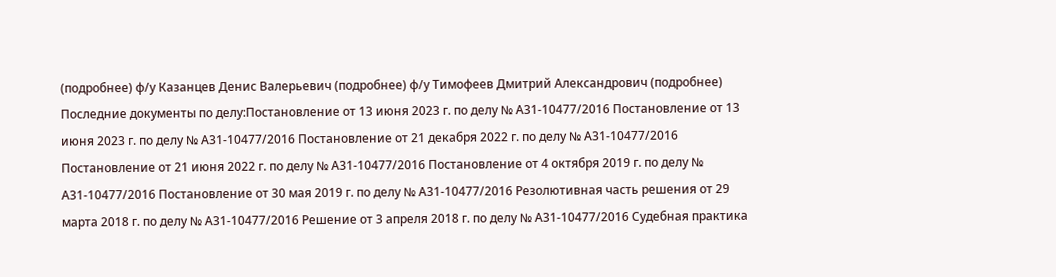(подробнее) ф/у Казанцев Денис Валерьевич (подробнее) ф/у Тимофеев Дмитрий Александрович (подробнее) Последние документы по делу:Постановление от 13 июня 2023 г. по делу № А31-10477/2016 Постановление от 13 июня 2023 г. по делу № А31-10477/2016 Постановление от 21 декабря 2022 г. по делу № А31-10477/2016 Постановление от 21 июня 2022 г. по делу № А31-10477/2016 Постановление от 4 октября 2019 г. по делу № А31-10477/2016 Постановление от 30 мая 2019 г. по делу № А31-10477/2016 Резолютивная часть решения от 29 марта 2018 г. по делу № А31-10477/2016 Решение от 3 апреля 2018 г. по делу № А31-10477/2016 Судебная практика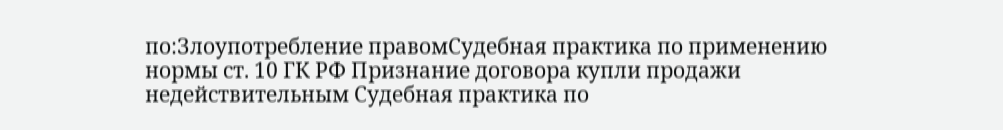по:Злоупотребление правомСудебная практика по применению нормы ст. 10 ГК РФ Признание договора купли продажи недействительным Судебная практика по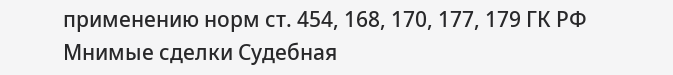применению норм ст. 454, 168, 170, 177, 179 ГК РФ
Мнимые сделки Судебная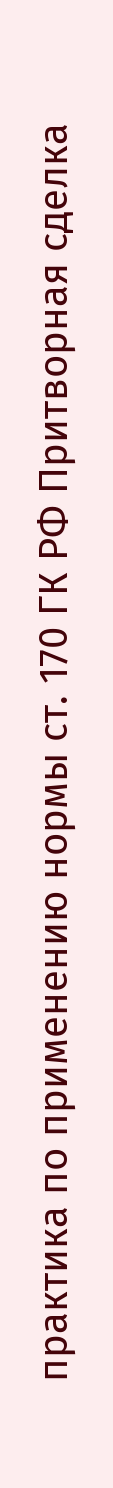практика по применению нормы ст. 170 ГК РФ Притворная сделка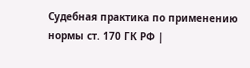Судебная практика по применению нормы ст. 170 ГК РФ |